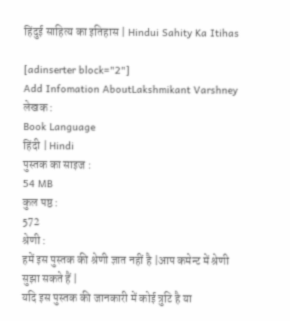हिंदुई साहित्य का इतिहास | Hindui Sahity Ka Itihas

[adinserter block="2"]
Add Infomation AboutLakshmikant Varshney
लेखक :
Book Language
हिंदी | Hindi
पुस्तक का साइज :
54 MB
कुल पष्ठ :
572
श्रेणी :
हमें इस पुस्तक की श्रेणी ज्ञात नहीं है |आप कमेन्ट में श्रेणी सुझा सकते हैं |
यदि इस पुस्तक की जानकारी में कोई त्रुटि है या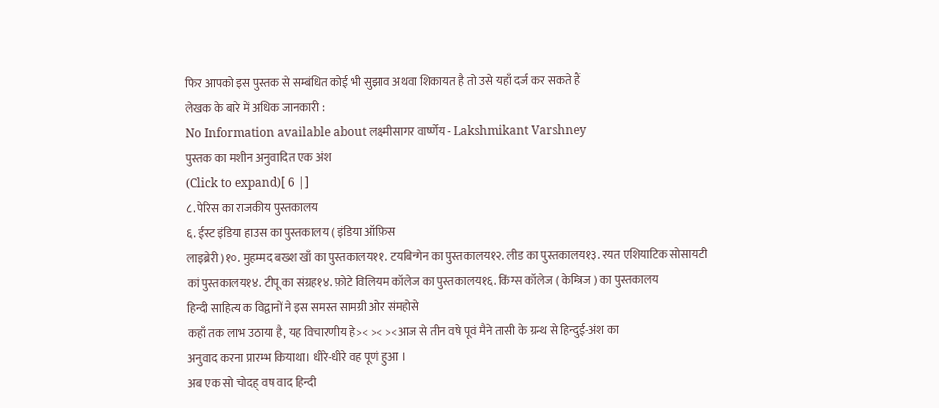फिर आपको इस पुस्तक से सम्बंधित कोई भी सुझाव अथवा शिकायत है तो उसे यहाँ दर्ज कर सकते हैं
लेखक के बारे में अधिक जानकारी :
No Information available about लक्ष्मीसागर वार्ष्णेय - Lakshmikant Varshney
पुस्तक का मशीन अनुवादित एक अंश
(Click to expand)[ 6 |]
८. पेरिस का राजकीय पुस्तकालय
६. ईस्ट इंडिया हाउस का पुस्तकालय ( इंडिया ऑफ़िस
लाइब्रेरी )१०. मुहम्मद बख्श खाँ का पुस्तकालय११. टयबिन्गेन का पुस्तकालय१२. लीड का पुस्तकालय१३. रयत एशियाटिक सोसायटी कां पुस्तकालय१४. टीपू का संग्रह१४. फ़ोटे विलियम कॉलेज का पुस्तकालय१६. किंग्स कॉलेज ( केम्त्रिज ) का पुस्तकालय
हिन्दी साहित्य क विद्वानों ने इस समस्त सामग्री ओर संमहोसे
कहाँ तक लाभ उठाया है, यह विचारणीय हे>< >< ><आज से तीन वषे पूवं मैने तासी के ग्रन्थ से हिन्दुई-अंश का
अनुवाद करना प्रारम्भ कियाथा। धीरे-धीरे वह पूणं हुआ ।
अब एक सो चोदह् वष वाद हिन्दी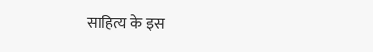साहित्य के इस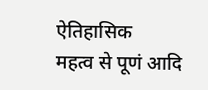ऐतिहासिक
महत्व से पूणं आदि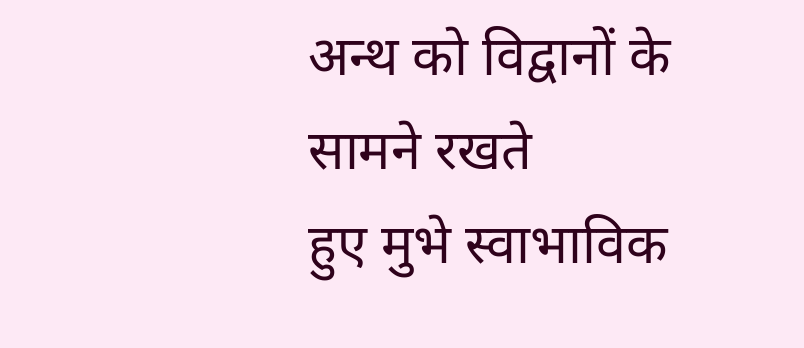अन्थ को विद्वानों के सामने रखते
हुए मुभे स्वाभाविक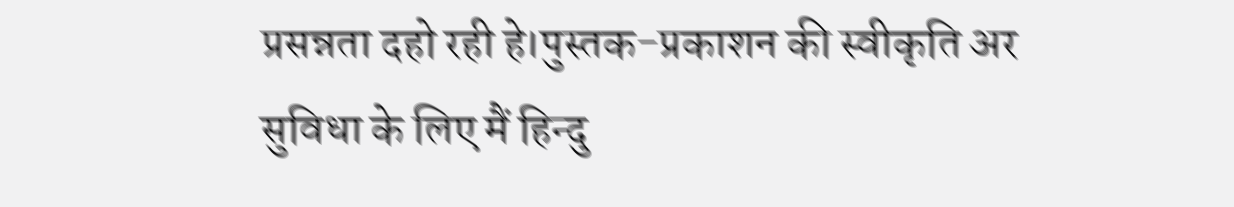प्रसन्नता दहो रही हे।पुस्तक-प्रकाशन की स्वीकृति अर सुविधा के लिए मैं हिन्दु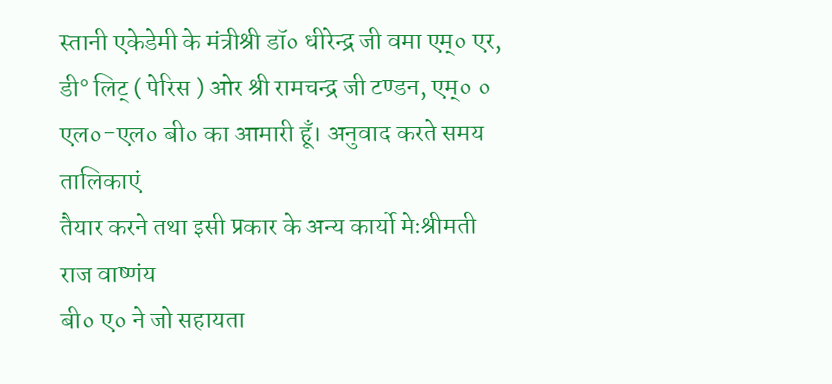स्तानी एकेडेमी के मंत्रीश्री डॉ० धीरेन्द्र जी वमा एम्० एर,
डी° लिट् ( पेरिस ) ओर श्री रामचन्द्र जी टण्डन, एम्० ०
एल०-एल० बी० का आमारी हूँ। अनुवाद करते समय तालिकाएं
तैयार करने तथा इसी प्रकार के अन्य कार्यो मेःश्रीमती राज वाष्णंय
बी० ए० ने जो सहायता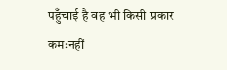पहुँचाई है वह भी किसी प्रकार कमःनहीं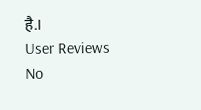है.।
User Reviews
No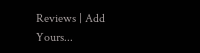Reviews | Add Yours...